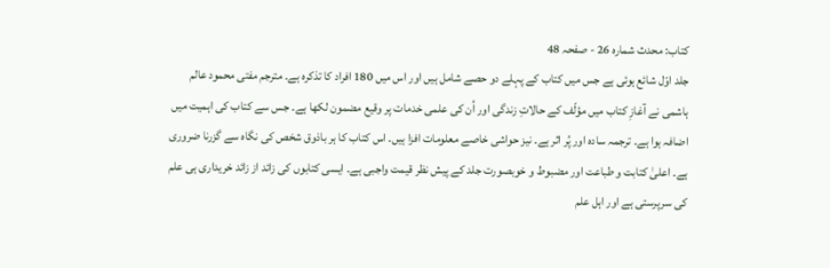کتاب: محدث شمارہ 26 - صفحہ 48
جلد اوّل شائع ہوئی ہے جس میں کتاب کے پہلے دو حصے شامل ہیں اور اس میں 180 افراد کا تذکرہ ہے۔ مترجم مفتی محمود عالم ہاشمی نے آغازِ کتاب میں مؤلّف کے حالاتِ زندگی اور اُن کی علمی خدمات پر وقیع مضمون لکھا ہے۔ جس سے کتاب کی اہمیت میں اضافہ ہوا ہے۔ ترجمہ سادہ اور پُر اثر ہے۔ نیز حواشی خاصے معلومات افزا ہیں۔ اس کتاب کا ہر باذوق شخص کی نگاہ سے گزرنا ضروری ہے۔ اعلیٰ کتابت و طباعت اور مضبوط و خوبصورت جلد کے پیش نظر قیمت واجبی ہے۔ ایسی کتابوں کی زائد از زائد خریداری ہی علم کی سرپرستی ہے اور اہل علم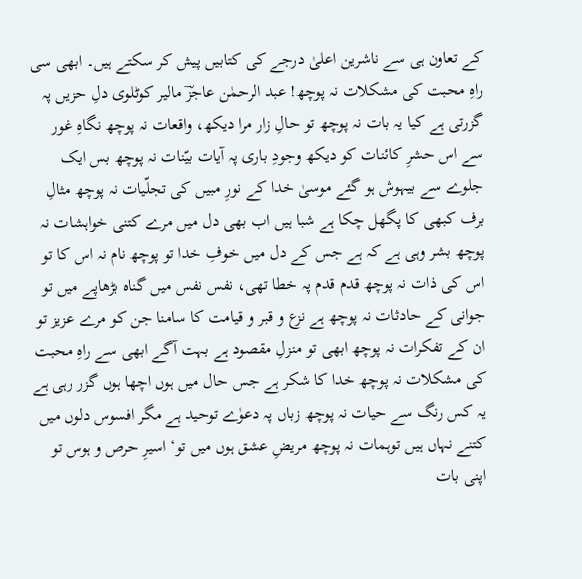کے تعاون ہی سے ناشرین اعلیٰ درجے کی کتابیں پیش کر سکتے ہیں۔ ابھی سی راہِ محبت کی مشکلات نہ پوچھ! عبد الرحمٰن عاجزؔ مالیر کوٹلوی دلِ حزیں پہ گزرتی ہے کیا یہ بات نہ پوچھ تو حالِ زار مرا دیکھ، واقعات نہ پوچھ نگاہِ غور سے اس حشرِ کائنات کو دیکھ وجودِ باری پہ آیات بیّنات نہ پوچھ بس ایک جلوے سے بیہوش ہو گئے موسیٰ خدا کے نورِ مبیں کی تجلّیات نہ پوچھ مثالِ برف کبھی کا پگھل چکا ہے شبا ہیں اب بھی دل میں مرے کتنی خواہشات نہ پوچھ بشر وہی ہے کہ ہے جس کے دل میں خوفِ خدا تو پوچھ نام نہ اس کا تو اس کی ذات نہ پوچھ قدم قدم پہ خطا تھی، نفس نفس میں گناہ بڑھاپے میں تو جوانی کے حادثات نہ پوچھ ہے نزع و قبر و قیامت کا سامنا جن کو مرے عزیز تو ان کے تفکرات نہ پوچھ ابھی تو منزلِ مقصود ہے بہت آگے ابھی سے راہِ محبت کی مشکلات نہ پوچھ خدا کا شکر ہے جس حال میں ہوں اچھا ہوں گزر رہی ہے یہ کس رنگ سے حیات نہ پوچھ زباں پہ دعوٰے توحید ہے مگر افسوس دلوں میں کتنے نہاں ہیں توہمات نہ پوچھ مریضِ عشق ہوں میں تو‘ اسیرِ حرص و ہوس تو اپنی بات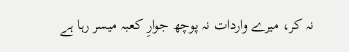نہ کر، میرے واردات نہ پوچھ جوارِ کعبہ میسر رہا ہے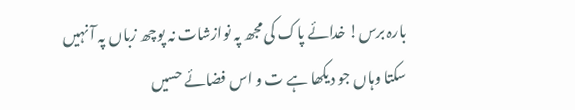بارہ برس! خدائے پاک کی مجھ پہ نوازشات نہ پوچھ زباں پہ آ نہیں سکتا وہاں جو دیکھا ہے ت و اس فضائے حسیں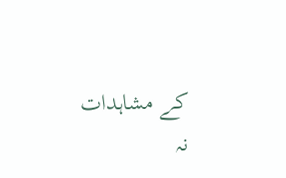کے مشاہدات نہ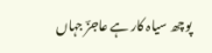پوچھ سیاہ کار ہے عاجزؔ جہاں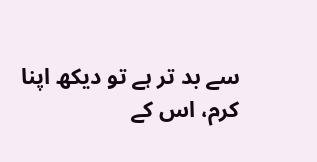سے بد تر ہے تو دیکھ اپنا کرم، اس کے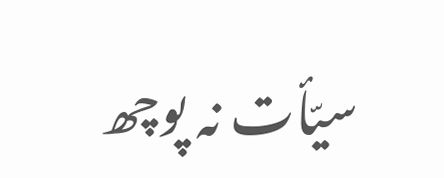سیّأت نہ پوچھ